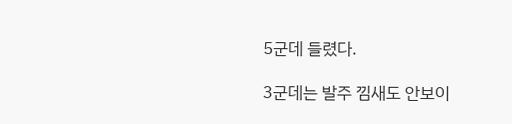5군데 들렸다.

3군데는 발주 낌새도 안보이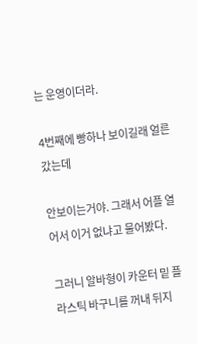는 운영이더라.

4번째에 빵하나 보이길래 얼른 갔는데

안보이는거야. 그래서 어플 열어서 이거 없냐고 물어봤다.

그러니 알바형이 카운터 밑 플라스틱 바구니를 꺼내 뒤지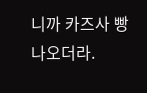니까 카즈사 빵 나오더라.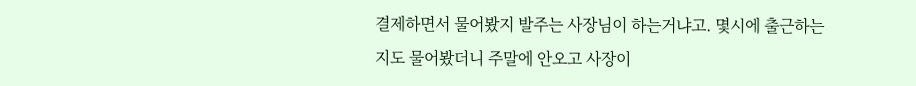결제하면서 물어봤지 발주는 사장님이 하는거냐고. 몇시에 출근하는지도 물어봤더니 주말에 안오고 사장이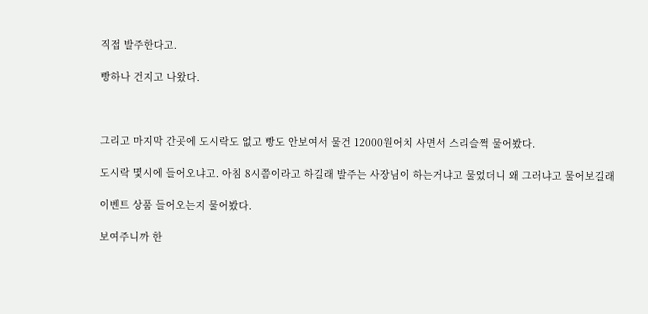직접 발주한다고.

빵하나 건지고 나왔다.



그리고 마지막 간곳에 도시락도 없고 빵도 안보여서 물건 12000원어치 사면서 스리슬쩍 물어봤다.

도시락 몇시에 들어오냐고. 아침 8시쯤이라고 하길래 발주는 사장님이 하는거냐고 물었더니 왜 그러냐고 물어보길래

이벤트 상품 들어오는지 물어봤다.

보여주니까 한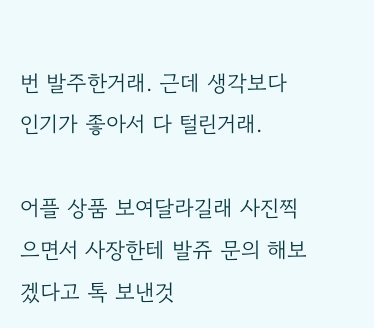번 발주한거래. 근데 생각보다 인기가 좋아서 다 털린거래.

어플 상품 보여달라길래 사진찍으면서 사장한테 발쥬 문의 해보겠다고 톡 보낸것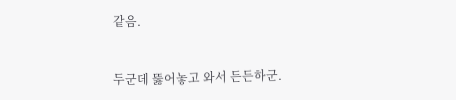같음.


두군데 뚫어놓고 와서 든든하군.